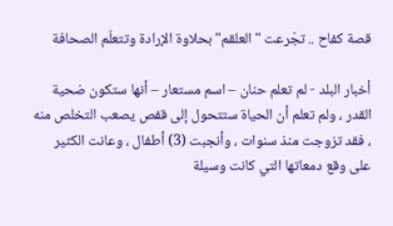قصة كفاح .. تجّرعت "العلقم" بحلاوة الإرادة وتتعلّم الصحافة

أخبار البلد - لم تعلم حنان – اسم مستعار – أنها ستكون ضحية القدر ، ولم تعلم أن الحياة ستتحول إلى قفص يصعب التخلص منه ، فقد تزوجت منذ سنوات ، وأنجبت (3) أطفال ، وعانت الكثير على وقع دمعاتها التي كانت وسيلة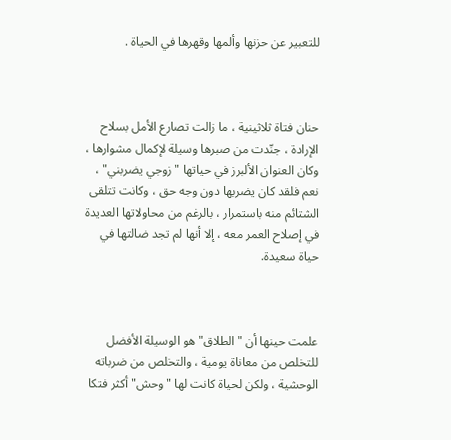للتعبير عن حزنها وألمها وقهرها في الحياة .



حنان فتاة ثلاثينية ، ما زالت تصارع الأمل بسلاح الإرادة ، جنّدت من صبرها وسيلة لإكمال مشوارها ، وكان العنوان الألبرز في حياتها "زوجي يضربني" ، نعم فلقد كان يضربها دون وجه حق ، وكانت تتلقى الشتائم منه باستمرار ، بالرغم من محاولاتها العديدة في إصلاح العمر معه ، إلا أنها لم تجد ضالتها في حياة سعيدة.



علمت حينها أن "الطلاق" هو الوسيلة الأفضل للتخلص من معاناة يومية ، والتخلص من ضرباته الوحشية ، ولكن لحياة كانت لها "وحش" أكثر فتكا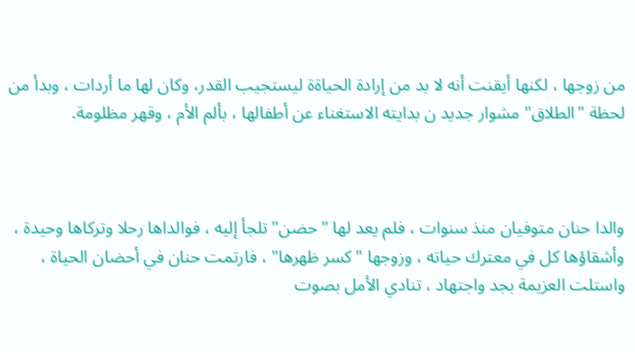من زوجها ، لكنها أيقنت أنه لا بد من إرادة الحياةة ليستجيب القدر، وكان لها ما أردات ، وبدأ من لحظة "الطلاق" مشوار جديد ن بدايته الاستغناء عن أطفالها ، بألم الأم ، وقهر مظلومة.



والدا حنان متوفيان منذ سنوات ، فلم يعد لها "حضن" تلجأ إليه ، فوالداها رحلا وتركاها وحيدة ، وأشقاؤها كل في معترك حياته ، وزوجها "كسر ظهرها" ، فارتمت حنان في أحضان الحياة ، واستلت العزيمة بجد واجتهاد ، تنادي الأمل بصوت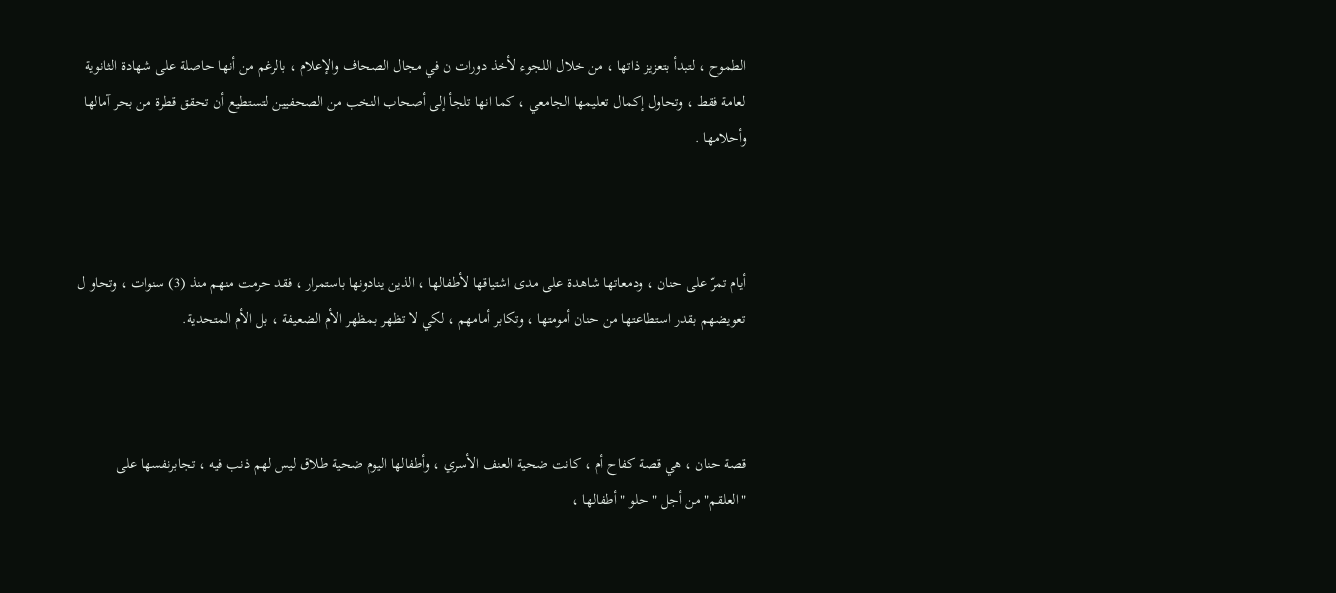الطموح ، لتبدأ بتعزيز ذاتها ، من خلال اللجوء لأخذ دورات ن في مجال الصحاف والإعلام ، بالرغم من أنها حاصلة على شهادة الثانوية لعامة فقط ، وتحاول إكمال تعليمها الجامعي ، كما انها تلجأ إلى أصحاب النخب من الصحفيين لتستطيع أن تحقق قطرة من بحر آمالها وأحلامها .



أيام تمرّ على حنان ، ودمعاتها شاهدة على مدى اشتياقها لأطفالها ، الذين ينادونها باستمرار ، فقد حرمت منهم منذ (3) سنوات ، وتحاو ل تعويضهم بقدر استطاعتها من حنان أمومتها ، وتكابر أمامهم ، لكي لا تظهر بمظهر الأم الضعيفة ، بل الأم المتحدية.



قصة حنان ، هي قصة كفاح أم ، كانت ضحية العنف الأسري ، وأطفالها اليوم ضحية طلاق ليس لهم ذنب فيه ، تجابرنفسها على "العلقم" من أجل "حلو " أطفالها ،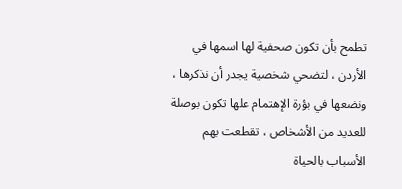تطمح بأن تكون صحفية لها اسمها في الأردن ، لتضحي شخصية يجدر أن نذكرها ، ونضعها في بؤرة الإهتمام علها تكون بوصلة للعديد من الأشخاص ، تقطعت بهم الأسباب بالحياة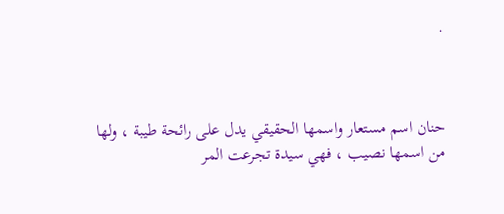.



حنان اسم مستعار واسمها الحقيقي يدل على رائحة طيبة ، ولها من اسمها نصيب ، فهي سيدة تجرعت المر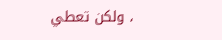، ولكن تعطي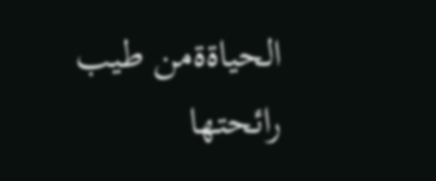الحياةةمن طيب رائحتها